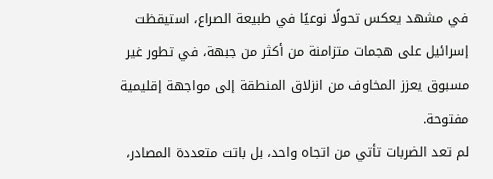في مشهد يعكس تحولًا نوعيًا في طبيعة الصراع، استيقظت إسرائيل على هجمات متزامنة من أكثر من جبهة، في تطور غير مسبوق يعزز المخاوف من انزلاق المنطقة إلى مواجهة إقليمية مفتوحة.
لم تعد الضربات تأتي من اتجاه واحد، بل باتت متعددة المصادر،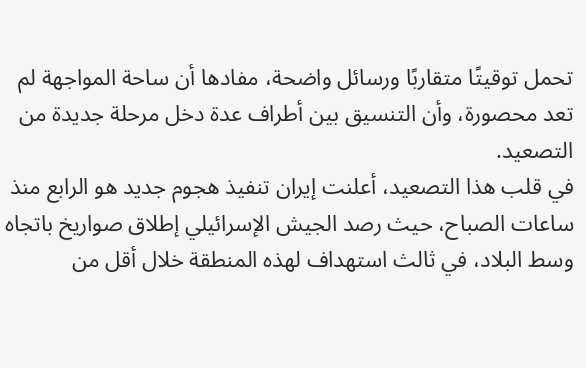تحمل توقيتًا متقاربًا ورسائل واضحة، مفادها أن ساحة المواجهة لم تعد محصورة، وأن التنسيق بين أطراف عدة دخل مرحلة جديدة من التصعيد.
في قلب هذا التصعيد، أعلنت إيران تنفيذ هجوم جديد هو الرابع منذ ساعات الصباح، حيث رصد الجيش الإسرائيلي إطلاق صواريخ باتجاه وسط البلاد، في ثالث استهداف لهذه المنطقة خلال أقل من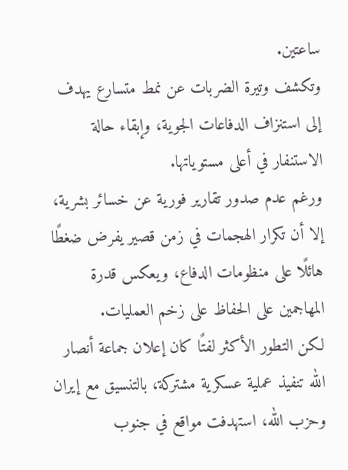ساعتين.
وتكشف وتيرة الضربات عن نمط متسارع يهدف إلى استنزاف الدفاعات الجوية، وإبقاء حالة الاستنفار في أعلى مستوياتها.
ورغم عدم صدور تقارير فورية عن خسائر بشرية، إلا أن تكرار الهجمات في زمن قصير يفرض ضغطًا هائلًا على منظومات الدفاع، ويعكس قدرة المهاجمين على الحفاظ على زخم العمليات.
لكن التطور الأكثر لفتًا كان إعلان جماعة أنصار الله تنفيذ عملية عسكرية مشتركة، بالتنسيق مع إيران وحزب الله، استهدفت مواقع في جنوب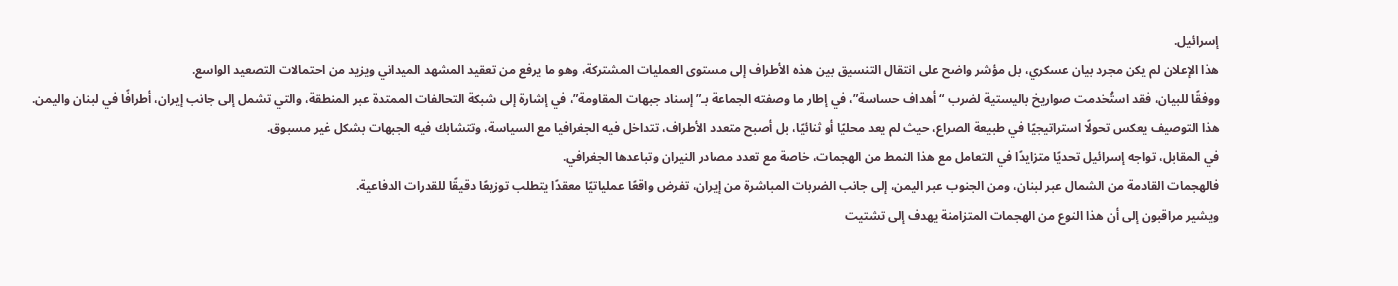إسرائيل.
هذا الإعلان لم يكن مجرد بيان عسكري، بل مؤشر واضح على انتقال التنسيق بين هذه الأطراف إلى مستوى العمليات المشتركة، وهو ما يرفع من تعقيد المشهد الميداني ويزيد من احتمالات التصعيد الواسع.
ووفقًا للبيان، فقد استُخدمت صواريخ باليستية لضرب “أهداف حساسة”، في إطار ما وصفته الجماعة بـ”إسناد جبهات المقاومة”، في إشارة إلى شبكة التحالفات الممتدة عبر المنطقة، والتي تشمل إلى جانب إيران، أطرافًا في لبنان واليمن.
هذا التوصيف يعكس تحولًا استراتيجيًا في طبيعة الصراع، حيث لم يعد محليًا أو ثنائيًا، بل أصبح متعدد الأطراف، تتداخل فيه الجغرافيا مع السياسة، وتتشابك فيه الجبهات بشكل غير مسبوق.
في المقابل، تواجه إسرائيل تحديًا متزايدًا في التعامل مع هذا النمط من الهجمات، خاصة مع تعدد مصادر النيران وتباعدها الجغرافي.
فالهجمات القادمة من الشمال عبر لبنان، ومن الجنوب عبر اليمن، إلى جانب الضربات المباشرة من إيران، تفرض واقعًا عملياتيًا معقدًا يتطلب توزيعًا دقيقًا للقدرات الدفاعية.
ويشير مراقبون إلى أن هذا النوع من الهجمات المتزامنة يهدف إلى تشتيت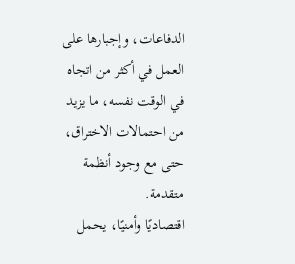الدفاعات، وإجبارها على العمل في أكثر من اتجاه في الوقت نفسه، ما يزيد من احتمالات الاختراق، حتى مع وجود أنظمة متقدمة.
اقتصاديًا وأمنيًا، يحمل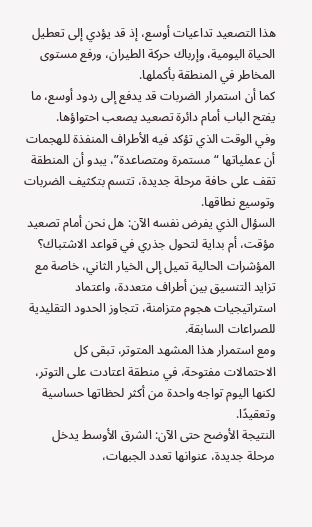هذا التصعيد تداعيات أوسع، إذ قد يؤدي إلى تعطيل الحياة اليومية، وإرباك حركة الطيران، ورفع مستوى المخاطر في المنطقة بأكملها.
كما أن استمرار الضربات قد يدفع إلى ردود أوسع، ما يفتح الباب أمام دائرة تصعيد يصعب احتواؤها.
وفي الوقت الذي تؤكد فيه الأطراف المنفذة للهجمات أن عملياتها “مستمرة ومتصاعدة”، يبدو أن المنطقة تقف على حافة مرحلة جديدة، تتسم بتكثيف الضربات وتوسيع نطاقها.
السؤال الذي يفرض نفسه الآن: هل نحن أمام تصعيد مؤقت، أم بداية لتحول جذري في قواعد الاشتباك؟
المؤشرات الحالية تميل إلى الخيار الثاني، خاصة مع تزايد التنسيق بين أطراف متعددة، واعتماد استراتيجيات هجوم متزامنة، تتجاوز الحدود التقليدية للصراعات السابقة.
ومع استمرار هذا المشهد المتوتر، تبقى كل الاحتمالات مفتوحة، في منطقة اعتادت على التوتر، لكنها اليوم تواجه واحدة من أكثر لحظاتها حساسية وتعقيدًا.
النتيجة الأوضح حتى الآن: الشرق الأوسط يدخل مرحلة جديدة، عنوانها تعدد الجبهات،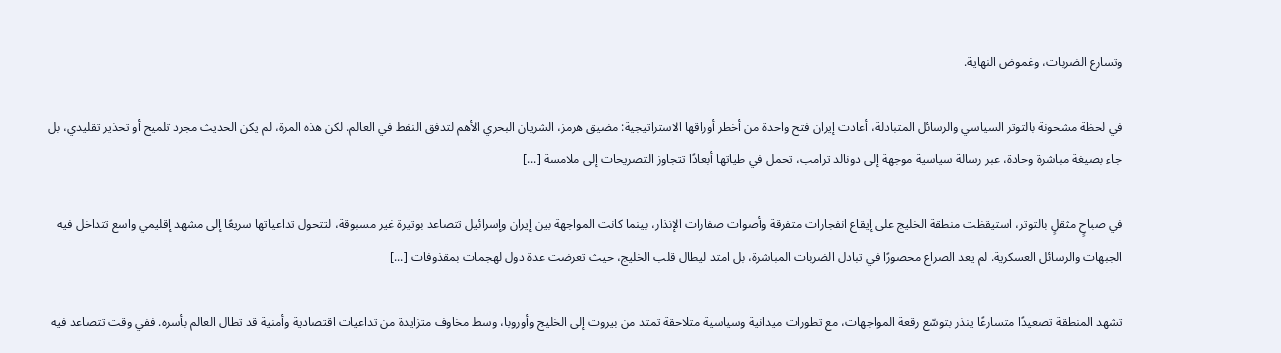وتسارع الضربات، وغموض النهاية.

في لحظة مشحونة بالتوتر السياسي والرسائل المتبادلة، أعادت إيران فتح واحدة من أخطر أوراقها الاستراتيجية: مضيق هرمز، الشريان البحري الأهم لتدفق النفط في العالم. لكن هذه المرة، لم يكن الحديث مجرد تلميح أو تحذير تقليدي، بل جاء بصيغة مباشرة وحادة، عبر رسالة سياسية موجهة إلى دونالد ترامب، تحمل في طياتها أبعادًا تتجاوز التصريحات إلى ملامسة [...]

في صباحٍ مثقلٍ بالتوتر، استيقظت منطقة الخليج على إيقاع انفجارات متفرقة وأصوات صفارات الإنذار، بينما كانت المواجهة بين إيران وإسرائيل تتصاعد بوتيرة غير مسبوقة، لتتحول تداعياتها سريعًا إلى مشهد إقليمي واسع تتداخل فيه الجبهات والرسائل العسكرية. لم يعد الصراع محصورًا في تبادل الضربات المباشرة، بل امتد ليطال قلب الخليج، حيث تعرضت عدة دول لهجمات بمقذوفات [...]

تشهد المنطقة تصعيدًا متسارعًا ينذر بتوسّع رقعة المواجهات، مع تطورات ميدانية وسياسية متلاحقة تمتد من بيروت إلى الخليج وأوروبا، وسط مخاوف متزايدة من تداعيات اقتصادية وأمنية قد تطال العالم بأسره. ففي وقت تتصاعد فيه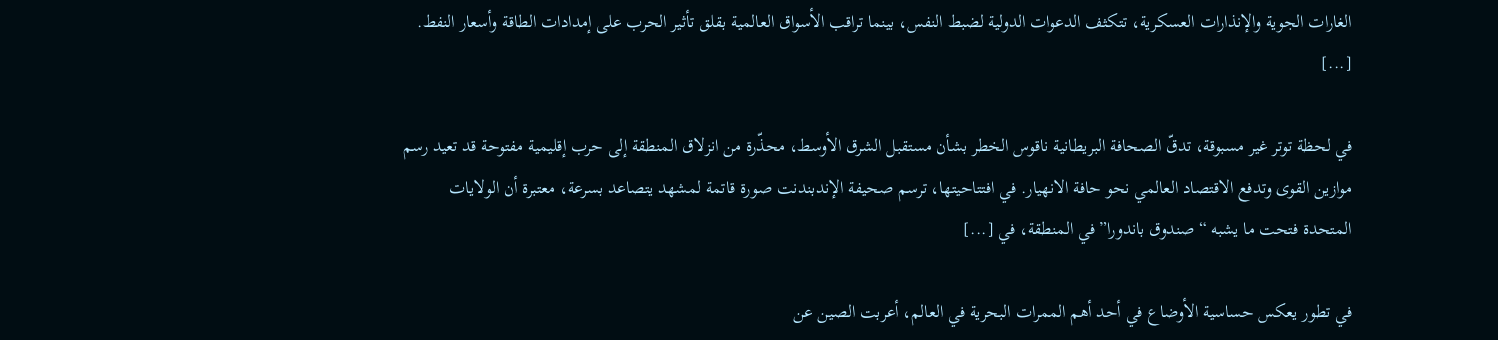الغارات الجوية والإنذارات العسكرية، تتكثف الدعوات الدولية لضبط النفس، بينما تراقب الأسواق العالمية بقلق تأثير الحرب على إمدادات الطاقة وأسعار النفط. [...]

في لحظة توتر غير مسبوقة، تدقّ الصحافة البريطانية ناقوس الخطر بشأن مستقبل الشرق الأوسط، محذّرة من انزلاق المنطقة إلى حرب إقليمية مفتوحة قد تعيد رسم موازين القوى وتدفع الاقتصاد العالمي نحو حافة الانهيار. في افتتاحيتها، ترسم صحيفة الإندبندنت صورة قاتمة لمشهد يتصاعد بسرعة، معتبرة أن الولايات المتحدة فتحت ما يشبه “صندوق باندورا” في المنطقة، في [...]

في تطور يعكس حساسية الأوضاع في أحد أهم الممرات البحرية في العالم، أعربت الصين عن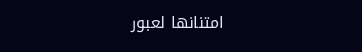امتنانها لعبور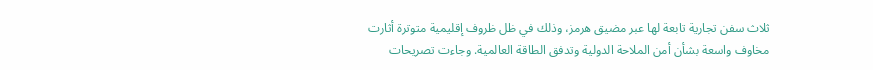ثلاث سفن تجارية تابعة لها عبر مضيق هرمز، وذلك في ظل ظروف إقليمية متوترة أثارت مخاوف واسعة بشأن أمن الملاحة الدولية وتدفق الطاقة العالمية. وجاءت تصريحات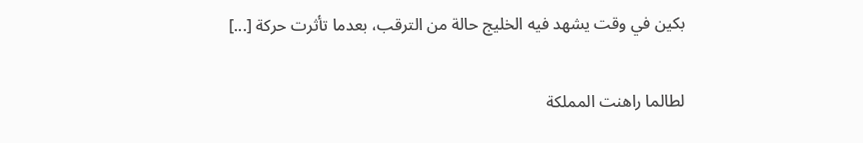بكين في وقت يشهد فيه الخليج حالة من الترقب، بعدما تأثرت حركة [...]

لطالما راهنت المملكة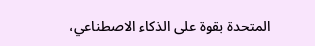المتحدة بقوة على الذكاء الاصطناعي،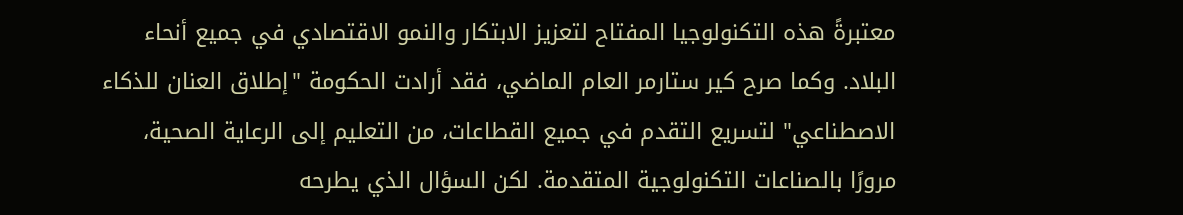معتبرةً هذه التكنولوجيا المفتاح لتعزيز الابتكار والنمو الاقتصادي في جميع أنحاء البلاد. وكما صرح كير ستارمر العام الماضي، فقد أرادت الحكومة "إطلاق العنان للذكاء الاصطناعي" لتسريع التقدم في جميع القطاعات، من التعليم إلى الرعاية الصحية، مرورًا بالصناعات التكنولوجية المتقدمة. لكن السؤال الذي يطرحه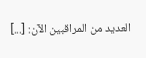العديد من المراقبين الآن: [...]